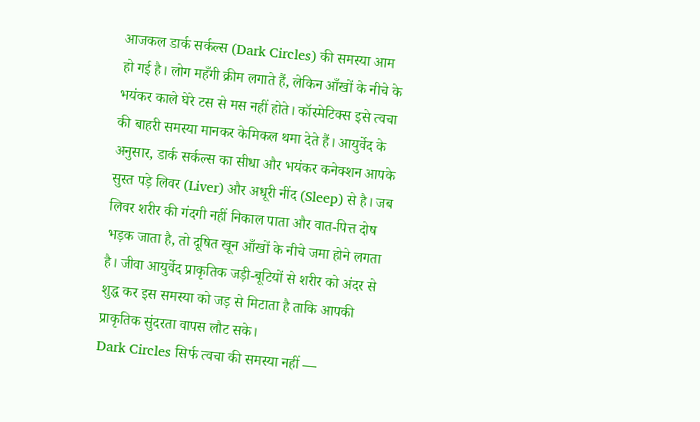आजकल डार्क सर्कल्स (Dark Circles) की समस्या आम हो गई है। लोग महँगी क्रीम लगाते हैं, लेकिन आँखों के नीचे के भयंकर काले घेरे टस से मस नहीं होते। कॉस्मेटिक्स इसे त्वचा की बाहरी समस्या मानकर केमिकल थमा देते हैं। आयुर्वेद के अनुसार, डार्क सर्कल्स का सीधा और भयंकर कनेक्शन आपके सुस्त पड़े लिवर (Liver) और अधूरी नींद (Sleep) से है। जब लिवर शरीर की गंदगी नहीं निकाल पाता और वात-पित्त दोष भड़क जाता है, तो दूषित खून आँखों के नीचे जमा होने लगता है। जीवा आयुर्वेद प्राकृतिक जड़ी-बूटियों से शरीर को अंदर से शुद्ध कर इस समस्या को जड़ से मिटाता है ताकि आपकी प्राकृतिक सुंदरता वापस लौट सके।
Dark Circles सिर्फ त्वचा की समस्या नहीं —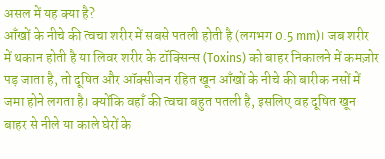असल में यह क्या है?
आँखों के नीचे की त्वचा शरीर में सबसे पतली होती है (लगभग 0.5 mm)। जब शरीर में थकान होती है या लिवर शरीर के टॉक्सिन्स (Toxins) को बाहर निकालने में कमज़ोर पड़ जाता है, तो दूषित और ऑक्सीजन रहित खून आँखों के नीचे की बारीक नसों में जमा होने लगता है। क्योंकि वहाँ की त्वचा बहुत पतली है, इसलिए वह दूषित खून बाहर से नीले या काले घेरों के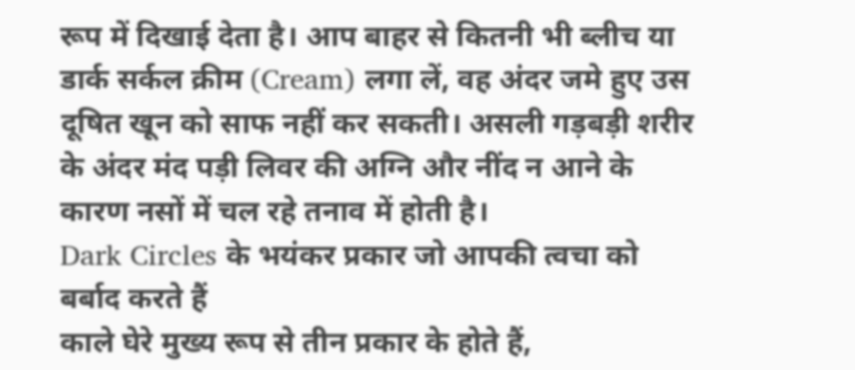रूप में दिखाई देता है। आप बाहर से कितनी भी ब्लीच या डार्क सर्कल क्रीम (Cream) लगा लें, वह अंदर जमे हुए उस दूषित खून को साफ नहीं कर सकती। असली गड़बड़ी शरीर के अंदर मंद पड़ी लिवर की अग्नि और नींद न आने के कारण नसों में चल रहे तनाव में होती है।
Dark Circles के भयंकर प्रकार जो आपकी त्वचा को बर्बाद करते हैं
काले घेरे मुख्य रूप से तीन प्रकार के होते हैं,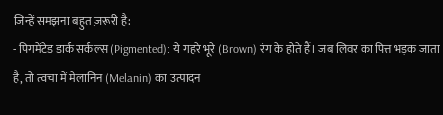जिन्हें समझना बहुत ज़रूरी है:
- पिगमेंटेड डार्क सर्कल्स (Pigmented): ये गहरे भूरे (Brown) रंग के होते हैं। जब लिवर का पित्त भड़क जाता है, तो त्वचा में मेलानिन (Melanin) का उत्पादन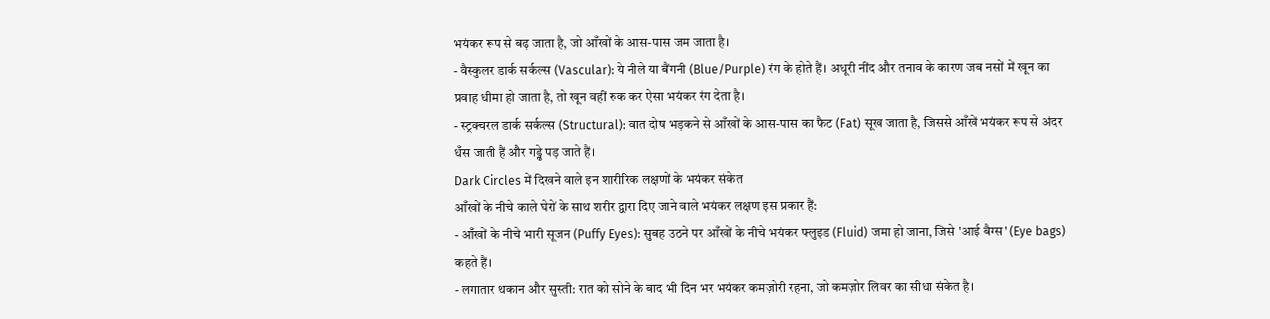भयंकर रूप से बढ़ जाता है, जो आँखों के आस-पास जम जाता है।
- वैस्कुलर डार्क सर्कल्स (Vascular): ये नीले या बैंगनी (Blue/Purple) रंग के होते हैं। अधूरी नींद और तनाव के कारण जब नसों में खून का प्रवाह धीमा हो जाता है, तो खून वहीं रुक कर ऐसा भयंकर रंग देता है।
- स्ट्रक्चरल डार्क सर्कल्स (Structural): वात दोष भड़कने से आँखों के आस-पास का फैट (Fat) सूख जाता है, जिससे आँखें भयंकर रूप से अंदर धँस जाती हैं और गड्ढे पड़ जाते हैं।
Dark Circles में दिखने वाले इन शारीरिक लक्षणों के भयंकर संकेत
आँखों के नीचे काले घेरों के साथ शरीर द्वारा दिए जाने वाले भयंकर लक्षण इस प्रकार हैं:
- आँखों के नीचे भारी सूजन (Puffy Eyes): सुबह उठने पर आँखों के नीचे भयंकर फ्लुइड (Fluid) जमा हो जाना, जिसे 'आई बैग्स' (Eye bags) कहते हैं।
- लगातार थकान और सुस्ती: रात को सोने के बाद भी दिन भर भयंकर कमज़ोरी रहना, जो कमज़ोर लिवर का सीधा संकेत है।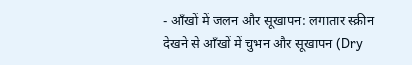- आँखों में जलन और सूखापन: लगातार स्क्रीन देखने से आँखों में चुभन और सूखापन (Dry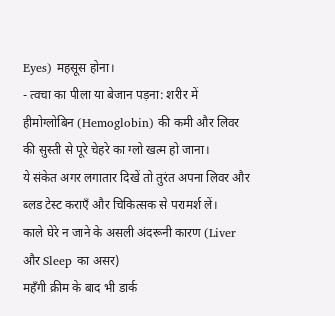Eyes) महसूस होना।
- त्वचा का पीला या बेजान पड़ना: शरीर में हीमोग्लोबिन (Hemoglobin) की कमी और लिवर की सुस्ती से पूरे चेहरे का ग्लो खत्म हो जाना।
ये संकेत अगर लगातार दिखें तो तुरंत अपना लिवर और ब्लड टेस्ट कराएँ और चिकित्सक से परामर्श लें।
काले घेरे न जाने के असली अंदरूनी कारण (Liver और Sleep का असर)
महँगी क्रीम के बाद भी डार्क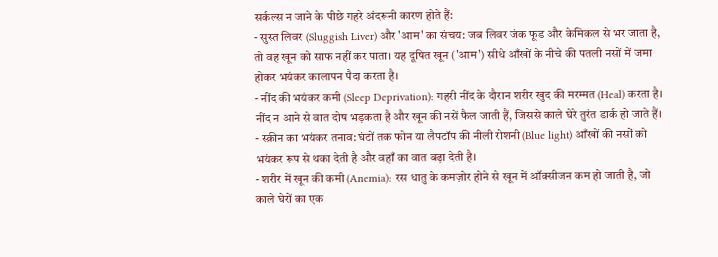सर्कल्स न जाने के पीछे गहरे अंदरूनी कारण होते हैं:
- सुस्त लिवर (Sluggish Liver) और 'आम' का संचय: जब लिवर जंक फूड और केमिकल से भर जाता है, तो वह खून को साफ नहीं कर पाता। यह दूषित खून ('आम') सीधे आँखों के नीचे की पतली नसों में जमा होकर भयंकर कालापन पैदा करता है।
- नींद की भयंकर कमी (Sleep Deprivation): गहरी नींद के दौरान शरीर खुद की मरम्मत (Heal) करता है। नींद न आने से वात दोष भड़कता है और खून की नसें फैल जाती हैं, जिससे काले घेरे तुरंत डार्क हो जाते हैं।
- स्क्रीन का भयंकर तनाव: घंटों तक फोन या लैपटॉप की नीली रोशनी (Blue light) आँखों की नसों को भयंकर रूप से थका देती है और वहाँ का वात बढ़ा देती है।
- शरीर में खून की कमी (Anemia): रस धातु के कमज़ोर होने से खून में ऑक्सीजन कम हो जाती है, जो काले घेरों का एक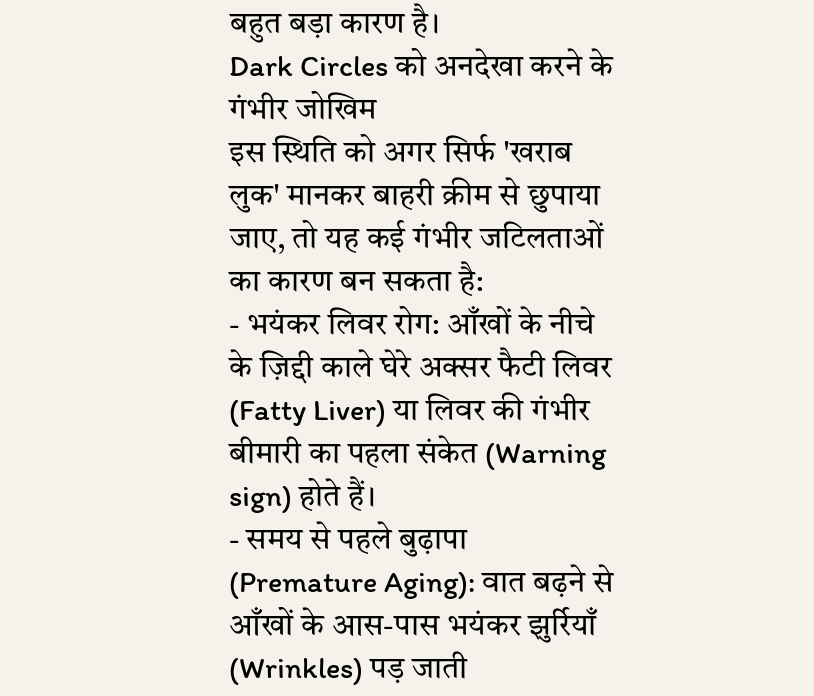बहुत बड़ा कारण है।
Dark Circles को अनदेखा करने के गंभीर जोखिम
इस स्थिति को अगर सिर्फ 'खराब लुक' मानकर बाहरी क्रीम से छुपाया जाए, तो यह कई गंभीर जटिलताओं का कारण बन सकता है:
- भयंकर लिवर रोग: आँखों के नीचे के ज़िद्दी काले घेरे अक्सर फैटी लिवर (Fatty Liver) या लिवर की गंभीर बीमारी का पहला संकेत (Warning sign) होते हैं।
- समय से पहले बुढ़ापा (Premature Aging): वात बढ़ने से आँखों के आस-पास भयंकर झुर्रियाँ (Wrinkles) पड़ जाती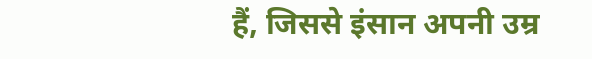हैं, जिससे इंसान अपनी उम्र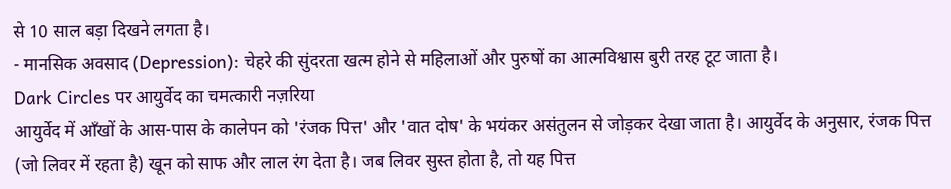से 10 साल बड़ा दिखने लगता है।
- मानसिक अवसाद (Depression): चेहरे की सुंदरता खत्म होने से महिलाओं और पुरुषों का आत्मविश्वास बुरी तरह टूट जाता है।
Dark Circles पर आयुर्वेद का चमत्कारी नज़रिया
आयुर्वेद में आँखों के आस-पास के कालेपन को 'रंजक पित्त' और 'वात दोष' के भयंकर असंतुलन से जोड़कर देखा जाता है। आयुर्वेद के अनुसार, रंजक पित्त (जो लिवर में रहता है) खून को साफ और लाल रंग देता है। जब लिवर सुस्त होता है, तो यह पित्त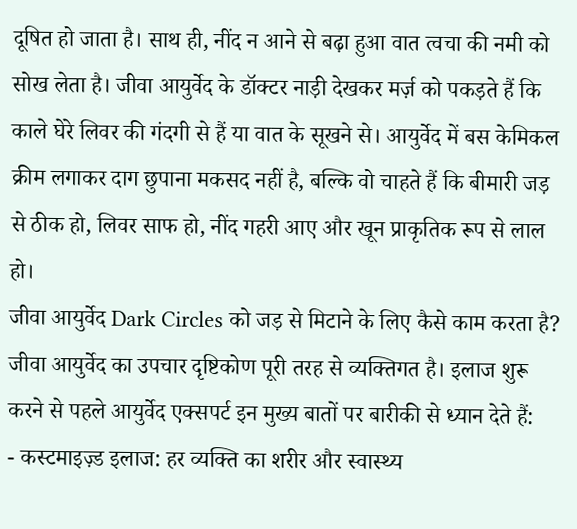दूषित हो जाता है। साथ ही, नींद न आने से बढ़ा हुआ वात त्वचा की नमी को सोख लेता है। जीवा आयुर्वेद के डॉक्टर नाड़ी देखकर मर्ज़ को पकड़ते हैं कि काले घेरे लिवर की गंदगी से हैं या वात के सूखने से। आयुर्वेद में बस केमिकल क्रीम लगाकर दाग छुपाना मकसद नहीं है, बल्कि वो चाहते हैं कि बीमारी जड़ से ठीक हो, लिवर साफ हो, नींद गहरी आए और खून प्राकृतिक रूप से लाल हो।
जीवा आयुर्वेद Dark Circles को जड़ से मिटाने के लिए कैसे काम करता है?
जीवा आयुर्वेद का उपचार दृष्टिकोण पूरी तरह से व्यक्तिगत है। इलाज शुरू करने से पहले आयुर्वेद एक्सपर्ट इन मुख्य बातों पर बारीकी से ध्यान देते हैं:
- कस्टमाइज़्ड इलाज: हर व्यक्ति का शरीर और स्वास्थ्य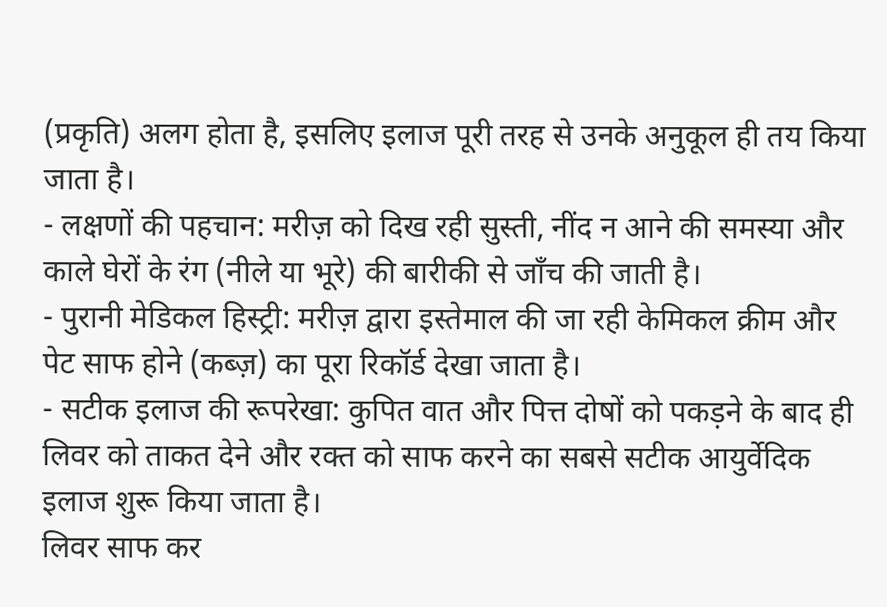(प्रकृति) अलग होता है, इसलिए इलाज पूरी तरह से उनके अनुकूल ही तय किया जाता है।
- लक्षणों की पहचान: मरीज़ को दिख रही सुस्ती, नींद न आने की समस्या और काले घेरों के रंग (नीले या भूरे) की बारीकी से जाँच की जाती है।
- पुरानी मेडिकल हिस्ट्री: मरीज़ द्वारा इस्तेमाल की जा रही केमिकल क्रीम और पेट साफ होने (कब्ज़) का पूरा रिकॉर्ड देखा जाता है।
- सटीक इलाज की रूपरेखा: कुपित वात और पित्त दोषों को पकड़ने के बाद ही लिवर को ताकत देने और रक्त को साफ करने का सबसे सटीक आयुर्वेदिक इलाज शुरू किया जाता है।
लिवर साफ कर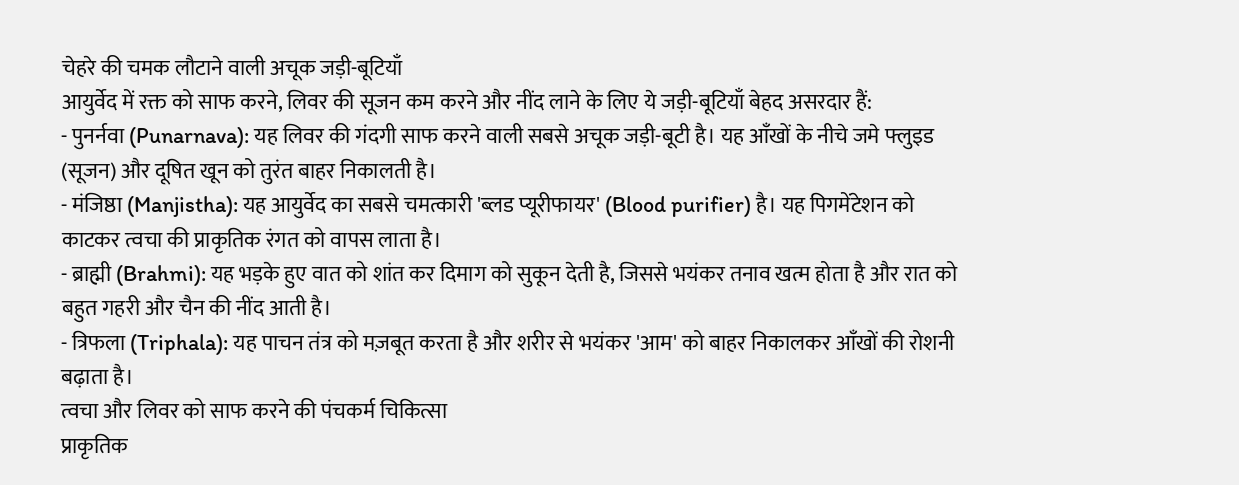चेहरे की चमक लौटाने वाली अचूक जड़ी-बूटियाँ
आयुर्वेद में रक्त को साफ करने, लिवर की सूजन कम करने और नींद लाने के लिए ये जड़ी-बूटियाँ बेहद असरदार हैं:
- पुनर्नवा (Punarnava): यह लिवर की गंदगी साफ करने वाली सबसे अचूक जड़ी-बूटी है। यह आँखों के नीचे जमे फ्लुइड (सूजन) और दूषित खून को तुरंत बाहर निकालती है।
- मंजिष्ठा (Manjistha): यह आयुर्वेद का सबसे चमत्कारी 'ब्लड प्यूरीफायर' (Blood purifier) है। यह पिगमेंटेशन को काटकर त्वचा की प्राकृतिक रंगत को वापस लाता है।
- ब्राह्मी (Brahmi): यह भड़के हुए वात को शांत कर दिमाग को सुकून देती है, जिससे भयंकर तनाव खत्म होता है और रात को बहुत गहरी और चैन की नींद आती है।
- त्रिफला (Triphala): यह पाचन तंत्र को मज़बूत करता है और शरीर से भयंकर 'आम' को बाहर निकालकर आँखों की रोशनी बढ़ाता है।
त्वचा और लिवर को साफ करने की पंचकर्म चिकित्सा
प्राकृतिक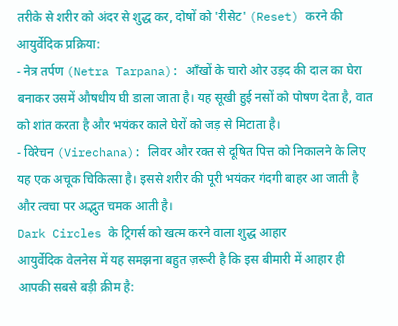तरीके से शरीर को अंदर से शुद्ध कर, दोषों को 'रीसेट' (Reset) करने की आयुर्वेदिक प्रक्रिया:
- नेत्र तर्पण (Netra Tarpana): आँखों के चारो ओर उड़द की दाल का घेरा बनाकर उसमें औषधीय घी डाला जाता है। यह सूखी हुई नसों को पोषण देता है, वात को शांत करता है और भयंकर काले घेरों को जड़ से मिटाता है।
- विरेचन (Virechana): लिवर और रक्त से दूषित पित्त को निकालने के लिए यह एक अचूक चिकित्सा है। इससे शरीर की पूरी भयंकर गंदगी बाहर आ जाती है और त्वचा पर अद्भुत चमक आती है।
Dark Circles के ट्रिगर्स को खत्म करने वाला शुद्ध आहार
आयुर्वेदिक वेलनेस में यह समझना बहुत ज़रूरी है कि इस बीमारी में आहार ही आपकी सबसे बड़ी क्रीम है: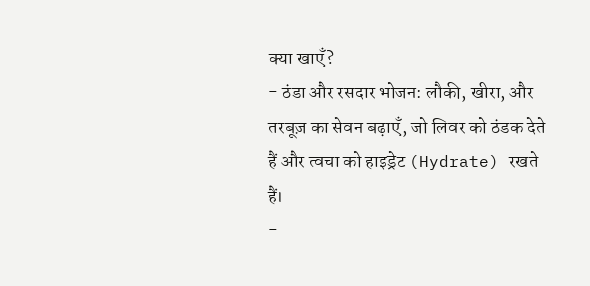क्या खाएँ?
- ठंडा और रसदार भोजन: लौकी, खीरा, और तरबूज़ का सेवन बढ़ाएँ, जो लिवर को ठंडक देते हैं और त्वचा को हाइड्रेट (Hydrate) रखते हैं।
-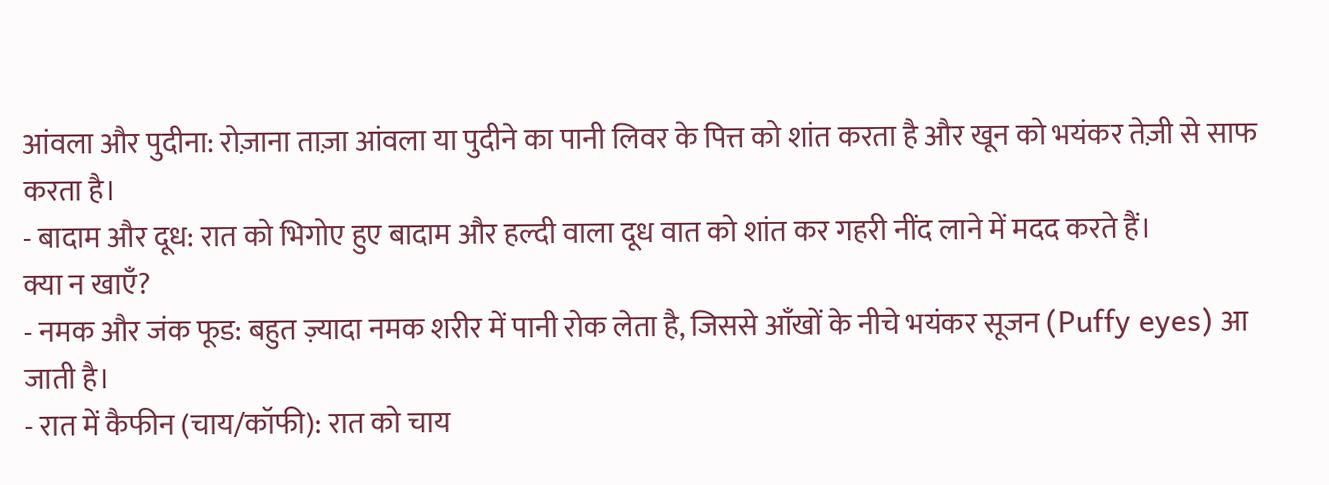आंवला और पुदीना: रोज़ाना ताज़ा आंवला या पुदीने का पानी लिवर के पित्त को शांत करता है और खून को भयंकर तेज़ी से साफ करता है।
- बादाम और दूध: रात को भिगोए हुए बादाम और हल्दी वाला दूध वात को शांत कर गहरी नींद लाने में मदद करते हैं।
क्या न खाएँ?
- नमक और जंक फूड: बहुत ज़्यादा नमक शरीर में पानी रोक लेता है, जिससे आँखों के नीचे भयंकर सूजन (Puffy eyes) आ जाती है।
- रात में कैफीन (चाय/कॉफी): रात को चाय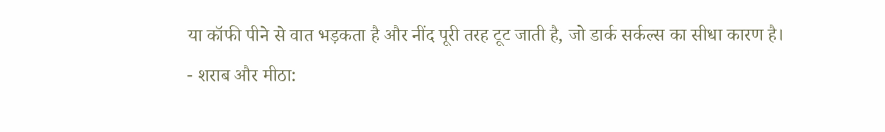या कॉफी पीने से वात भड़कता है और नींद पूरी तरह टूट जाती है, जो डार्क सर्कल्स का सीधा कारण है।
- शराब और मीठा: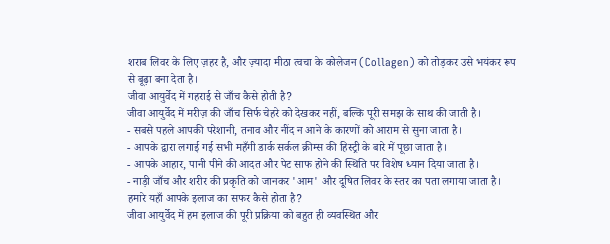शराब लिवर के लिए ज़हर है, और ज़्यादा मीठा त्वचा के कोलेजन (Collagen) को तोड़कर उसे भयंकर रूप से बूढ़ा बना देता है।
जीवा आयुर्वेद में गहराई से जाँच कैसे होती है?
जीवा आयुर्वेद में मरीज़ की जाँच सिर्फ चेहरे को देखकर नहीं, बल्कि पूरी समझ के साथ की जाती है।
- सबसे पहले आपकी परेशानी, तनाव और नींद न आने के कारणों को आराम से सुना जाता है।
- आपके द्वारा लगाई गई सभी महँगी डार्क सर्कल क्रीम्स की हिस्ट्री के बारे में पूछा जाता है।
- आपके आहार, पानी पीने की आदत और पेट साफ होने की स्थिति पर विशेष ध्यान दिया जाता है।
- नाड़ी जाँच और शरीर की प्रकृति को जानकर 'आम' और दूषित लिवर के स्तर का पता लगाया जाता है।
हमारे यहाँ आपके इलाज का सफर कैसे होता है?
जीवा आयुर्वेद में हम इलाज की पूरी प्रक्रिया को बहुत ही व्यवस्थित और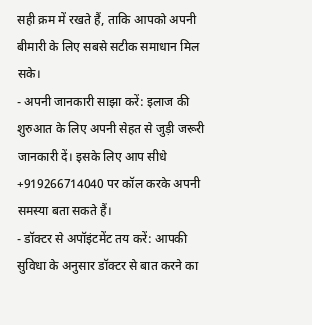सही क्रम में रखते हैं, ताकि आपको अपनी बीमारी के लिए सबसे सटीक समाधान मिल सके।
- अपनी जानकारी साझा करें: इलाज की शुरुआत के लिए अपनी सेहत से जुड़ी जरूरी जानकारी दें। इसके लिए आप सीधे +919266714040 पर कॉल करके अपनी समस्या बता सकते हैं।
- डॉक्टर से अपॉइंटमेंट तय करें: आपकी सुविधा के अनुसार डॉक्टर से बात करने का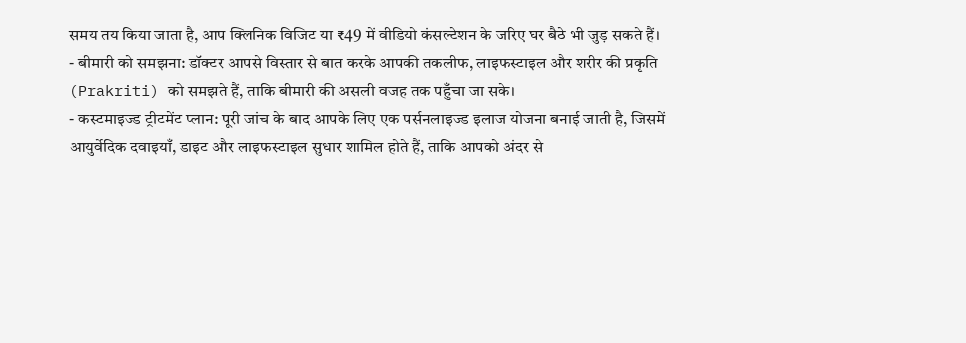समय तय किया जाता है, आप क्लिनिक विजिट या ₹49 में वीडियो कंसल्टेशन के जरिए घर बैठे भी जुड़ सकते हैं।
- बीमारी को समझना: डॉक्टर आपसे विस्तार से बात करके आपकी तकलीफ, लाइफस्टाइल और शरीर की प्रकृति (Prakriti) को समझते हैं, ताकि बीमारी की असली वजह तक पहुँचा जा सके।
- कस्टमाइज्ड ट्रीटमेंट प्लान: पूरी जांच के बाद आपके लिए एक पर्सनलाइज्ड इलाज योजना बनाई जाती है, जिसमें आयुर्वेदिक दवाइयाँ, डाइट और लाइफस्टाइल सुधार शामिल होते हैं, ताकि आपको अंदर से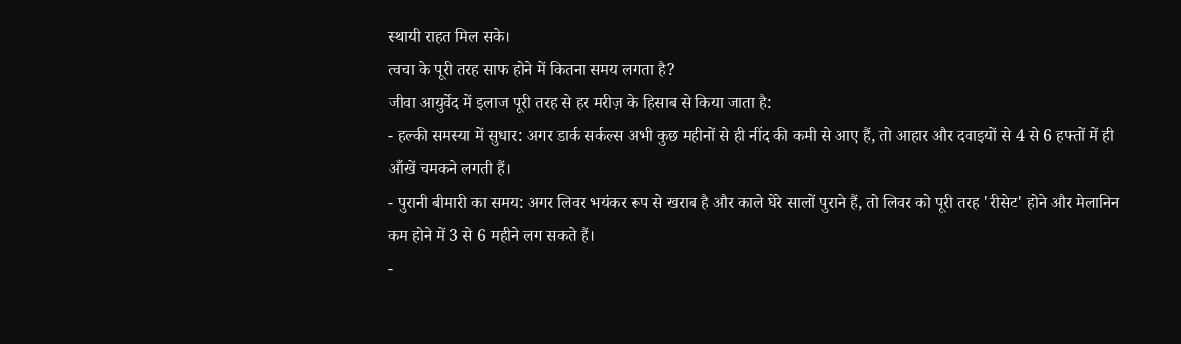स्थायी राहत मिल सके।
त्वचा के पूरी तरह साफ होने में कितना समय लगता है?
जीवा आयुर्वेद में इलाज पूरी तरह से हर मरीज़ के हिसाब से किया जाता है:
- हल्की समस्या में सुधार: अगर डार्क सर्कल्स अभी कुछ महीनों से ही नींद की कमी से आए हैं, तो आहार और दवाइयों से 4 से 6 हफ्तों में ही आँखें चमकने लगती हैं।
- पुरानी बीमारी का समय: अगर लिवर भयंकर रूप से खराब है और काले घेरे सालों पुराने हैं, तो लिवर को पूरी तरह 'रीसेट' होने और मेलानिन कम होने में 3 से 6 महीने लग सकते हैं।
-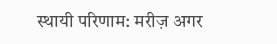स्थायी परिणाम: मरीज़ अगर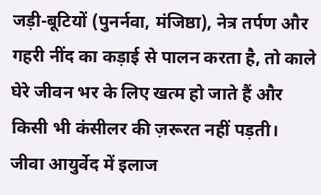जड़ी-बूटियों (पुनर्नवा, मंजिष्ठा), नेत्र तर्पण और गहरी नींद का कड़ाई से पालन करता है, तो काले घेरे जीवन भर के लिए खत्म हो जाते हैं और किसी भी कंसीलर की ज़रूरत नहीं पड़ती।
जीवा आयुर्वेद में इलाज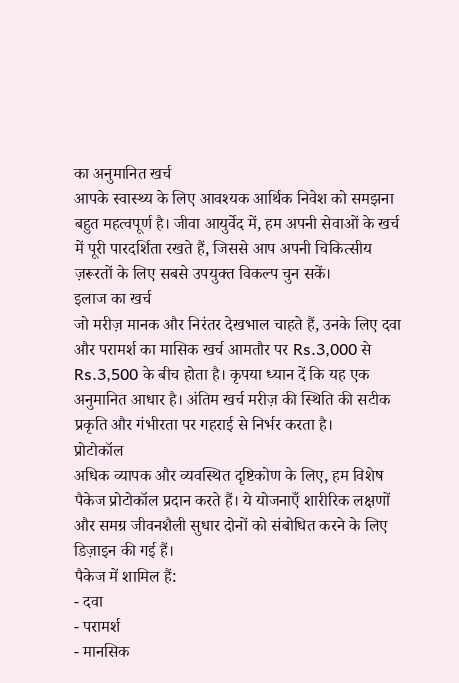का अनुमानित खर्च
आपके स्वास्थ्य के लिए आवश्यक आर्थिक निवेश को समझना बहुत महत्वपूर्ण है। जीवा आयुर्वेद में, हम अपनी सेवाओं के खर्च में पूरी पारदर्शिता रखते हैं, जिससे आप अपनी चिकित्सीय ज़रूरतों के लिए सबसे उपयुक्त विकल्प चुन सकें।
इलाज का खर्च
जो मरीज़ मानक और निरंतर देखभाल चाहते हैं, उनके लिए दवा और परामर्श का मासिक खर्च आमतौर पर Rs.3,000 से Rs.3,500 के बीच होता है। कृपया ध्यान दें कि यह एक अनुमानित आधार है। अंतिम खर्च मरीज़ की स्थिति की सटीक प्रकृति और गंभीरता पर गहराई से निर्भर करता है।
प्रोटोकॉल
अधिक व्यापक और व्यवस्थित दृष्टिकोण के लिए, हम विशेष पैकेज प्रोटोकॉल प्रदान करते हैं। ये योजनाएँ शारीरिक लक्षणों और समग्र जीवनशैली सुधार दोनों को संबोधित करने के लिए डिज़ाइन की गई हैं।
पैकेज में शामिल हैं:
- दवा
- परामर्श
- मानसिक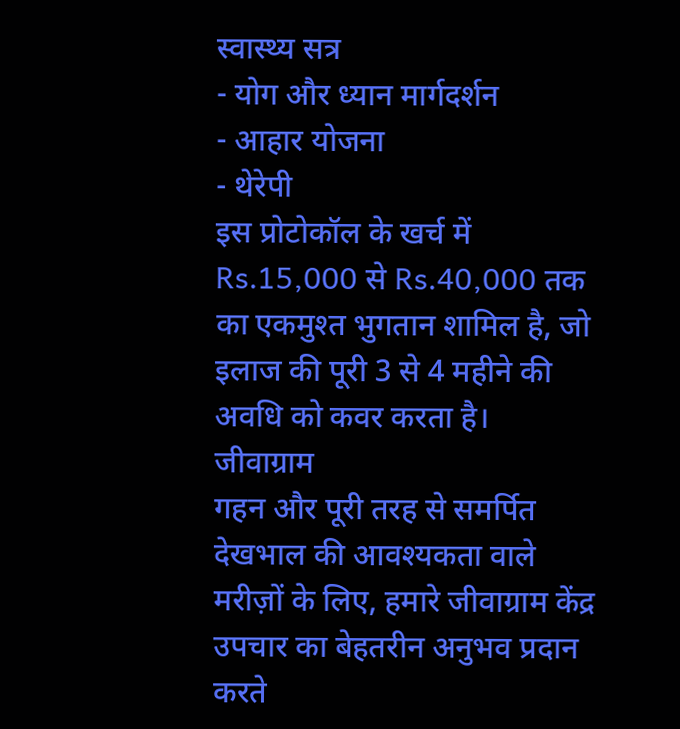स्वास्थ्य सत्र
- योग और ध्यान मार्गदर्शन
- आहार योजना
- थेरेपी
इस प्रोटोकॉल के खर्च में Rs.15,000 से Rs.40,000 तक का एकमुश्त भुगतान शामिल है, जो इलाज की पूरी 3 से 4 महीने की अवधि को कवर करता है।
जीवाग्राम
गहन और पूरी तरह से समर्पित देखभाल की आवश्यकता वाले मरीज़ों के लिए, हमारे जीवाग्राम केंद्र उपचार का बेहतरीन अनुभव प्रदान करते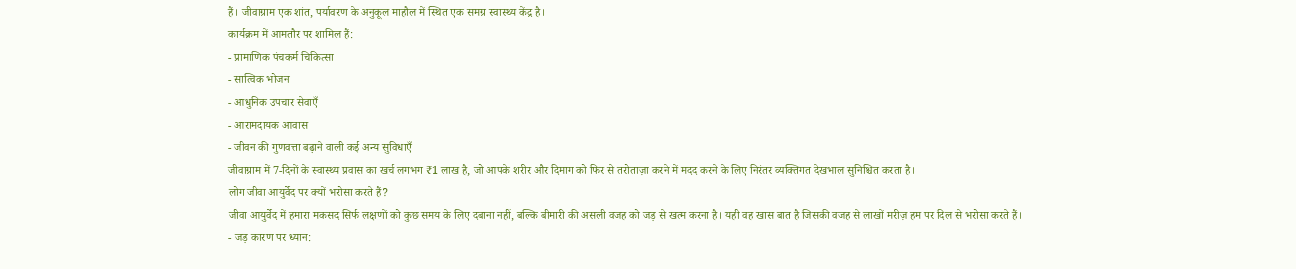हैं। जीवाग्राम एक शांत, पर्यावरण के अनुकूल माहौल में स्थित एक समग्र स्वास्थ्य केंद्र है।
कार्यक्रम में आमतौर पर शामिल हैं:
- प्रामाणिक पंचकर्म चिकित्सा
- सात्विक भोजन
- आधुनिक उपचार सेवाएँ
- आरामदायक आवास
- जीवन की गुणवत्ता बढ़ाने वाली कई अन्य सुविधाएँ
जीवाग्राम में 7-दिनों के स्वास्थ्य प्रवास का खर्च लगभग ₹1 लाख है, जो आपके शरीर और दिमाग को फिर से तरोताज़ा करने में मदद करने के लिए निरंतर व्यक्तिगत देखभाल सुनिश्चित करता है।
लोग जीवा आयुर्वेद पर क्यों भरोसा करते हैं?
जीवा आयुर्वेद में हमारा मकसद सिर्फ लक्षणों को कुछ समय के लिए दबाना नहीं, बल्कि बीमारी की असली वजह को जड़ से खत्म करना है। यही वह खास बात है जिसकी वजह से लाखों मरीज़ हम पर दिल से भरोसा करते हैं।
- जड़ कारण पर ध्यान: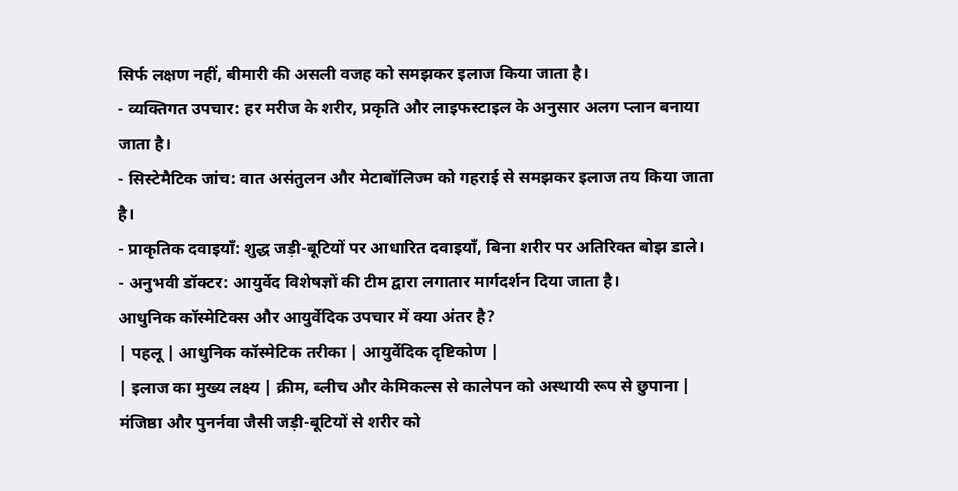सिर्फ लक्षण नहीं, बीमारी की असली वजह को समझकर इलाज किया जाता है।
- व्यक्तिगत उपचार: हर मरीज के शरीर, प्रकृति और लाइफस्टाइल के अनुसार अलग प्लान बनाया जाता है।
- सिस्टेमैटिक जांच: वात असंतुलन और मेटाबॉलिज्म को गहराई से समझकर इलाज तय किया जाता है।
- प्राकृतिक दवाइयाँ: शुद्ध जड़ी-बूटियों पर आधारित दवाइयाँ, बिना शरीर पर अतिरिक्त बोझ डाले।
- अनुभवी डॉक्टर: आयुर्वेद विशेषज्ञों की टीम द्वारा लगातार मार्गदर्शन दिया जाता है।
आधुनिक कॉस्मेटिक्स और आयुर्वेदिक उपचार में क्या अंतर है?
| पहलू | आधुनिक कॉस्मेटिक तरीका | आयुर्वेदिक दृष्टिकोण |
| इलाज का मुख्य लक्ष्य | क्रीम, ब्लीच और केमिकल्स से कालेपन को अस्थायी रूप से छुपाना | मंजिष्ठा और पुनर्नवा जैसी जड़ी-बूटियों से शरीर को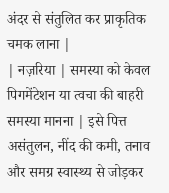अंदर से संतुलित कर प्राकृतिक चमक लाना |
| नज़रिया | समस्या को केवल पिगमेंटेशन या त्वचा की बाहरी समस्या मानना | इसे पित्त असंतुलन, नींद की कमी, तनाव और समग्र स्वास्थ्य से जोड़कर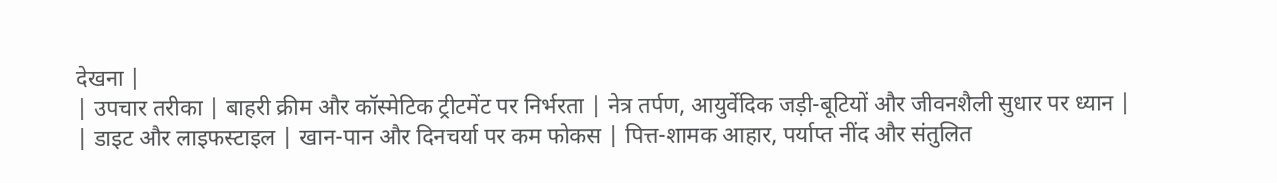देखना |
| उपचार तरीका | बाहरी क्रीम और कॉस्मेटिक ट्रीटमेंट पर निर्भरता | नेत्र तर्पण, आयुर्वेदिक जड़ी-बूटियों और जीवनशैली सुधार पर ध्यान |
| डाइट और लाइफस्टाइल | खान-पान और दिनचर्या पर कम फोकस | पित्त-शामक आहार, पर्याप्त नींद और संतुलित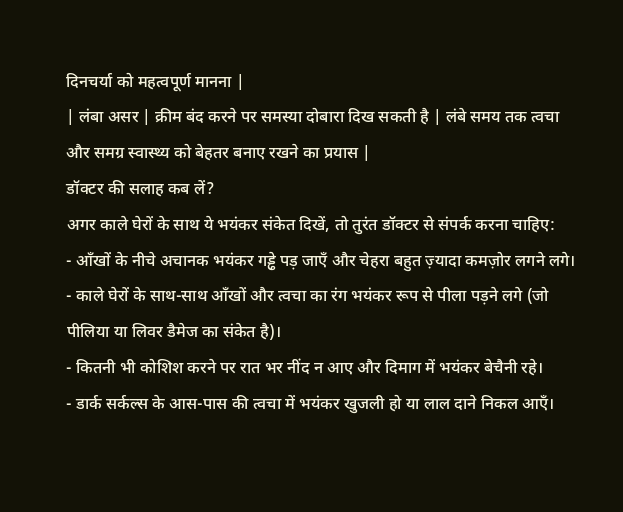दिनचर्या को महत्वपूर्ण मानना |
| लंबा असर | क्रीम बंद करने पर समस्या दोबारा दिख सकती है | लंबे समय तक त्वचा और समग्र स्वास्थ्य को बेहतर बनाए रखने का प्रयास |
डॉक्टर की सलाह कब लें?
अगर काले घेरों के साथ ये भयंकर संकेत दिखें, तो तुरंत डॉक्टर से संपर्क करना चाहिए:
- आँखों के नीचे अचानक भयंकर गड्ढे पड़ जाएँ और चेहरा बहुत ज़्यादा कमज़ोर लगने लगे।
- काले घेरों के साथ-साथ आँखों और त्वचा का रंग भयंकर रूप से पीला पड़ने लगे (जो पीलिया या लिवर डैमेज का संकेत है)।
- कितनी भी कोशिश करने पर रात भर नींद न आए और दिमाग में भयंकर बेचैनी रहे।
- डार्क सर्कल्स के आस-पास की त्वचा में भयंकर खुजली हो या लाल दाने निकल आएँ।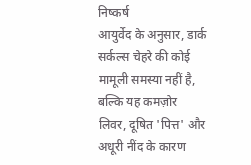निष्कर्ष
आयुर्वेद के अनुसार, डार्क सर्कल्स चेहरे की कोई मामूली समस्या नहीं है, बल्कि यह कमज़ोर लिवर, दूषित 'पित्त' और अधूरी नींद के कारण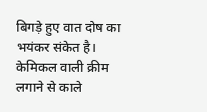बिगड़े हुए वात दोष का भयंकर संकेत है। केमिकल वाली क्रीम लगाने से काले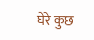घेरे कुछ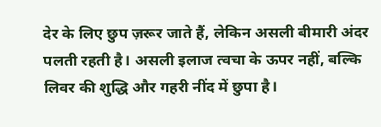देर के लिए छुप ज़रूर जाते हैं, लेकिन असली बीमारी अंदर पलती रहती है। असली इलाज त्वचा के ऊपर नहीं, बल्कि लिवर की शुद्धि और गहरी नींद में छुपा है।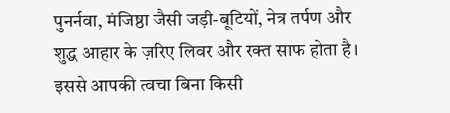पुनर्नवा, मंजिष्ठा जैसी जड़ी-बूटियों, नेत्र तर्पण और शुद्ध आहार के ज़रिए लिवर और रक्त साफ होता है। इससे आपकी त्वचा बिना किसी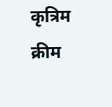कृत्रिम क्रीम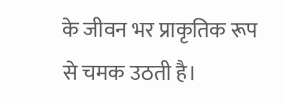के जीवन भर प्राकृतिक रूप से चमक उठती है।